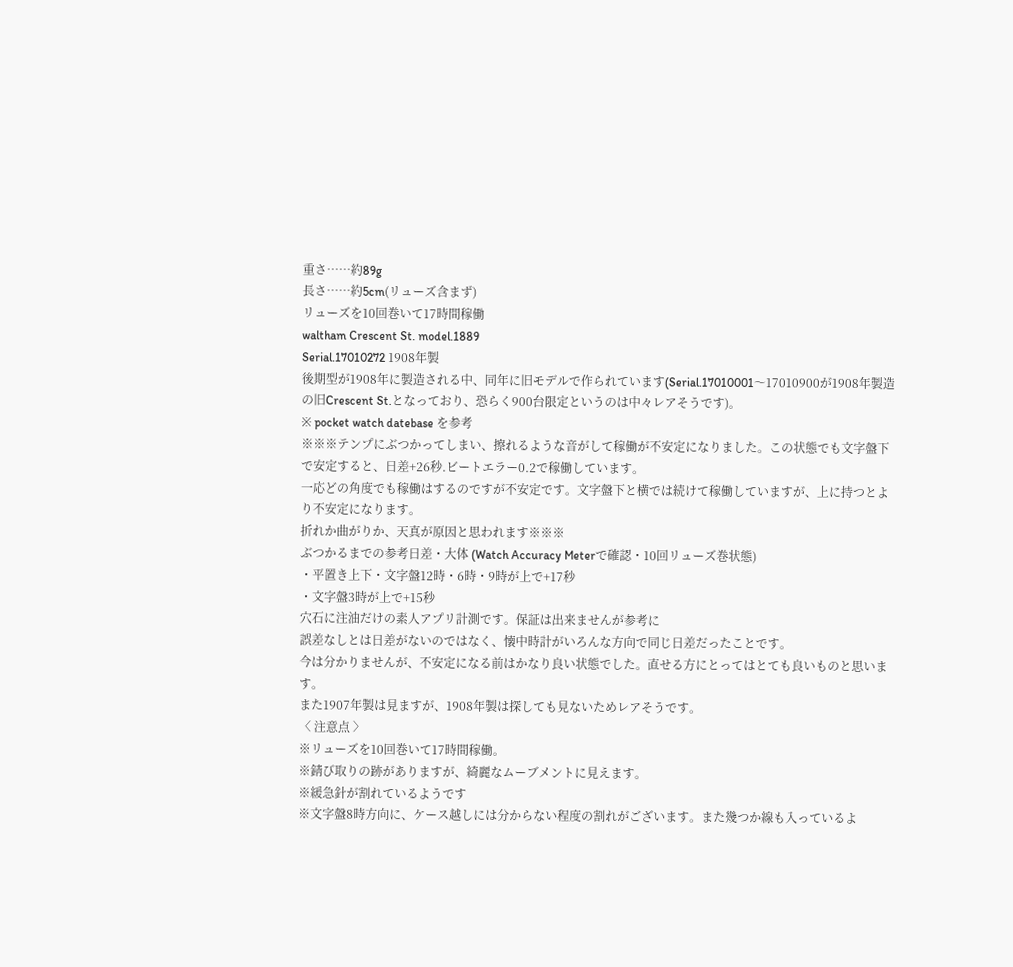重さ……約89g
長さ……約5cm(リューズ含まず)
リューズを10回巻いて17時間稼働
waltham Crescent St. model.1889
Serial.17010272 1908年製
後期型が1908年に製造される中、同年に旧モデルで作られています(Serial.17010001〜17010900が1908年製造の旧Crescent St.となっており、恐らく900台限定というのは中々レアそうです)。
※ pocket watch datebase を参考
※※※テンプにぶつかってしまい、擦れるような音がして稼働が不安定になりました。この状態でも文字盤下で安定すると、日差+26秒.ビートエラー0.2で稼働しています。
一応どの角度でも稼働はするのですが不安定です。文字盤下と横では続けて稼働していますが、上に持つとより不安定になります。
折れか曲がりか、天真が原因と思われます※※※
ぶつかるまでの参考日差・大体 (Watch Accuracy Meterで確認・10回リューズ巻状態)
・平置き上下・文字盤12時・6時・9時が上で+17秒
・文字盤3時が上で+15秒
穴石に注油だけの素人アプリ計測です。保証は出来ませんが参考に
誤差なしとは日差がないのではなく、懐中時計がいろんな方向で同じ日差だったことです。
今は分かりませんが、不安定になる前はかなり良い状態でした。直せる方にとってはとても良いものと思います。
また1907年製は見ますが、1908年製は探しても見ないためレアそうです。
〈 注意点 〉
※リューズを10回巻いて17時間稼働。
※錆び取りの跡がありますが、綺麗なムーブメントに見えます。
※緩急針が割れているようです
※文字盤8時方向に、ケース越しには分からない程度の割れがございます。また幾つか線も入っているよ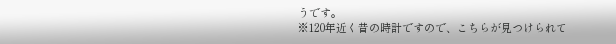うです。
※120年近く昔の時計ですので、こちらが見つけられて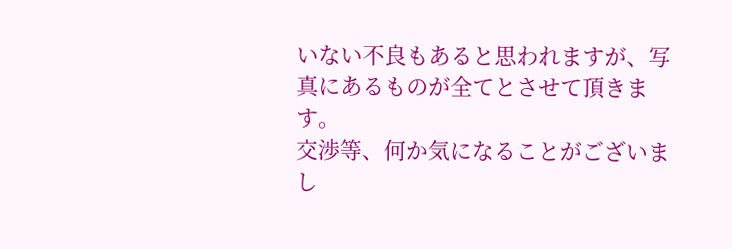いない不良もあると思われますが、写真にあるものが全てとさせて頂きます。
交渉等、何か気になることがございまし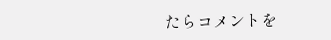たらコメントを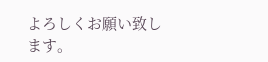よろしくお願い致します。